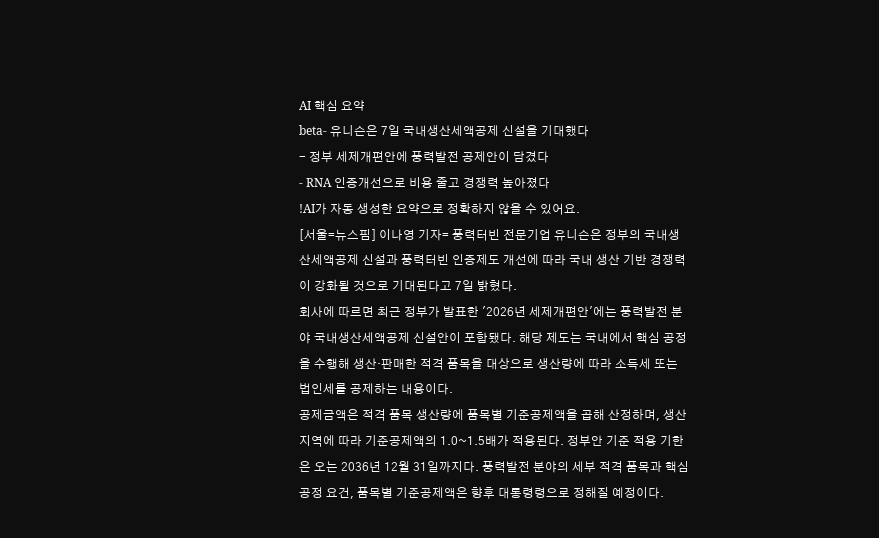AI 핵심 요약
beta- 유니슨은 7일 국내생산세액공제 신설을 기대했다
- 정부 세제개편안에 풍력발전 공제안이 담겼다
- RNA 인증개선으로 비용 줄고 경쟁력 높아졌다
!AI가 자동 생성한 요약으로 정확하지 않을 수 있어요.
[서울=뉴스핌] 이나영 기자= 풍력터빈 전문기업 유니슨은 정부의 국내생산세액공제 신설과 풍력터빈 인증제도 개선에 따라 국내 생산 기반 경쟁력이 강화될 것으로 기대된다고 7일 밝혔다.
회사에 따르면 최근 정부가 발표한 '2026년 세제개편안'에는 풍력발전 분야 국내생산세액공제 신설안이 포함됐다. 해당 제도는 국내에서 핵심 공정을 수행해 생산·판매한 적격 품목을 대상으로 생산량에 따라 소득세 또는 법인세를 공제하는 내용이다.
공제금액은 적격 품목 생산량에 품목별 기준공제액을 곱해 산정하며, 생산 지역에 따라 기준공제액의 1.0~1.5배가 적용된다. 정부안 기준 적용 기한은 오는 2036년 12월 31일까지다. 풍력발전 분야의 세부 적격 품목과 핵심 공정 요건, 품목별 기준공제액은 향후 대통령령으로 정해질 예정이다.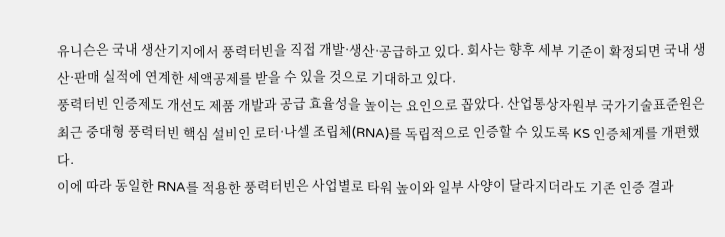유니슨은 국내 생산기지에서 풍력터빈을 직접 개발·생산·공급하고 있다. 회사는 향후 세부 기준이 확정되면 국내 생산·판매 실적에 연계한 세액공제를 받을 수 있을 것으로 기대하고 있다.
풍력터빈 인증제도 개선도 제품 개발과 공급 효율성을 높이는 요인으로 꼽았다. 산업통상자원부 국가기술표준원은 최근 중대형 풍력터빈 핵심 설비인 로터·나셀 조립체(RNA)를 독립적으로 인증할 수 있도록 KS 인증체계를 개편했다.
이에 따라 동일한 RNA를 적용한 풍력터빈은 사업별로 타워 높이와 일부 사양이 달라지더라도 기존 인증 결과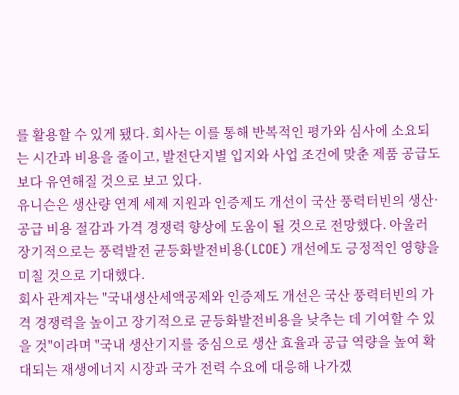를 활용할 수 있게 됐다. 회사는 이를 통해 반복적인 평가와 심사에 소요되는 시간과 비용을 줄이고, 발전단지별 입지와 사업 조건에 맞춘 제품 공급도 보다 유연해질 것으로 보고 있다.
유니슨은 생산량 연계 세제 지원과 인증제도 개선이 국산 풍력터빈의 생산·공급 비용 절감과 가격 경쟁력 향상에 도움이 될 것으로 전망했다. 아울러 장기적으로는 풍력발전 균등화발전비용(LCOE) 개선에도 긍정적인 영향을 미칠 것으로 기대했다.
회사 관계자는 "국내생산세액공제와 인증제도 개선은 국산 풍력터빈의 가격 경쟁력을 높이고 장기적으로 균등화발전비용을 낮추는 데 기여할 수 있을 것"이라며 "국내 생산기지를 중심으로 생산 효율과 공급 역량을 높여 확대되는 재생에너지 시장과 국가 전력 수요에 대응해 나가겠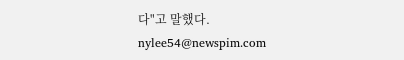다"고 말했다.
nylee54@newspim.com